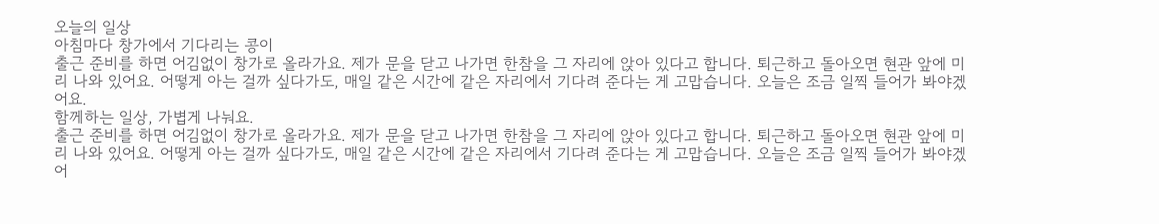오늘의 일상
아침마다 창가에서 기다리는 콩이
출근 준비를 하면 어김없이 창가로 올라가요. 제가 문을 닫고 나가면 한참을 그 자리에 앉아 있다고 합니다. 퇴근하고 돌아오면 현관 앞에 미리 나와 있어요. 어떻게 아는 걸까 싶다가도, 매일 같은 시간에 같은 자리에서 기다려 준다는 게 고맙습니다. 오늘은 조금 일찍 들어가 봐야겠어요.
함께하는 일상, 가볍게 나눠요.
출근 준비를 하면 어김없이 창가로 올라가요. 제가 문을 닫고 나가면 한참을 그 자리에 앉아 있다고 합니다. 퇴근하고 돌아오면 현관 앞에 미리 나와 있어요. 어떻게 아는 걸까 싶다가도, 매일 같은 시간에 같은 자리에서 기다려 준다는 게 고맙습니다. 오늘은 조금 일찍 들어가 봐야겠어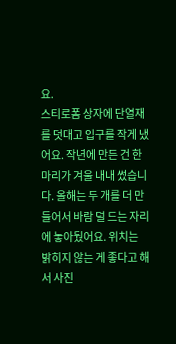요.
스티로폼 상자에 단열재를 덧대고 입구를 작게 냈어요. 작년에 만든 건 한 마리가 겨울 내내 썼습니다. 올해는 두 개를 더 만들어서 바람 덜 드는 자리에 놓아뒀어요. 위치는 밝히지 않는 게 좋다고 해서 사진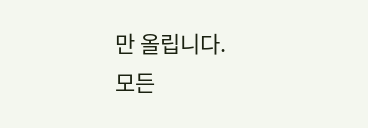만 올립니다.
모든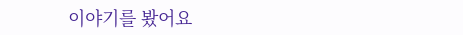이야기를 봤어요